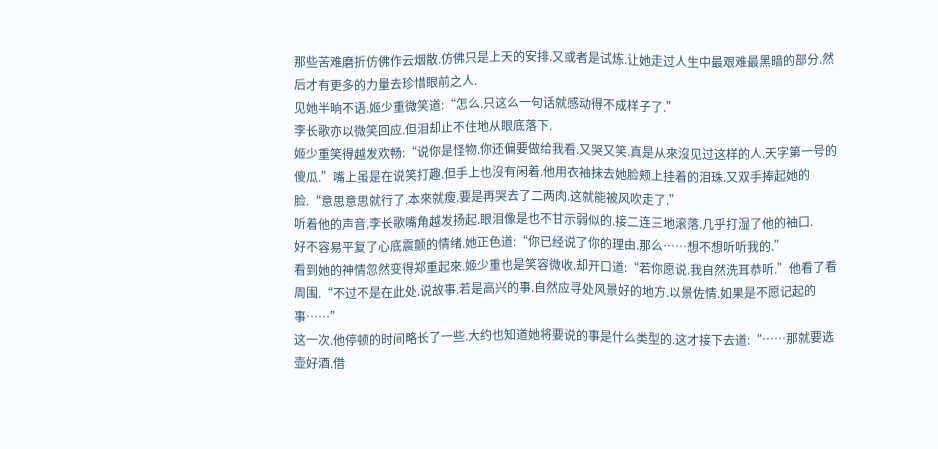那些苦难磨折仿佛作云烟散.仿佛只是上天的安排.又或者是试炼.让她走过人生中最艰难最黑暗的部分.然后才有更多的力量去珍惜眼前之人.
见她半晌不语.姬少重微笑道:“怎么.只这么一句话就感动得不成样子了.”
李长歌亦以微笑回应.但泪却止不住地从眼底落下.
姬少重笑得越发欢畅:“说你是怪物.你还偏要做给我看.又哭又笑.真是从來沒见过这样的人.天字第一号的傻瓜.”嘴上虽是在说笑打趣.但手上也沒有闲着.他用衣袖抹去她脸颊上挂着的泪珠.又双手捧起她的脸.“意思意思就行了.本來就瘦.要是再哭去了二两肉.这就能被风吹走了.”
听着他的声音.李长歌嘴角越发扬起.眼泪像是也不甘示弱似的.接二连三地滚落.几乎打湿了他的袖口.
好不容易平复了心底震颤的情绪.她正色道:“你已经说了你的理由.那么……想不想听听我的.”
看到她的神情忽然变得郑重起來.姬少重也是笑容微收.却开口道:“若你愿说.我自然洗耳恭听.”他看了看周围.“不过不是在此处.说故事.若是高兴的事.自然应寻处风景好的地方.以景佐情.如果是不愿记起的事……”
这一次.他停顿的时间略长了一些.大约也知道她将要说的事是什么类型的.这才接下去道:“……那就要选壶好酒.借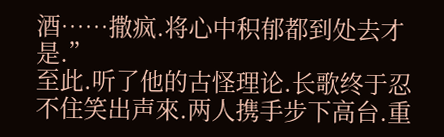酒……撒疯.将心中积郁都到处去才是.”
至此.听了他的古怪理论.长歌终于忍不住笑出声來.两人携手步下高台.重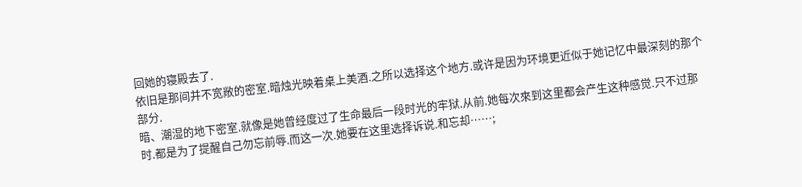回她的寝殿去了.
依旧是那间并不宽敞的密室.暗烛光映着桌上美酒.之所以选择这个地方.或许是因为环境更近似于她记忆中最深刻的那个部分.
暗、潮湿的地下密室.就像是她曾经度过了生命最后一段时光的牢狱.从前.她每次來到这里都会产生这种感觉.只不过那时.都是为了提醒自己勿忘前辱.而这一次.她要在这里选择诉说.和忘却……;